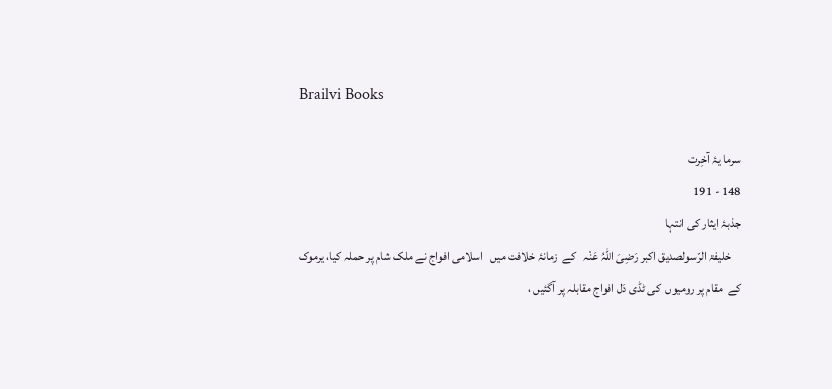Brailvi Books

سرما یۂ آخِرت
148 - 191
جذبۂ ایثار کی انتہا
    خلیفۃ الرّسولصدیق اکبر رَضِیَ اللہُ عَنْہ   کے  زمانۂ خلافت میں   اسلامی افواج نے ملک شام پر حملہ کیا، یرموک  کے  مقام پر رومیوں  کی ٹڈی دَل افواج مقابلہ پر آگئیں ،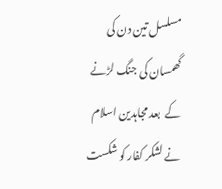مسلسل تین دن کی گھمسان کی جنگ لڑنے  کے  بعد مجاہدین اسلام نے لشکر کفار کو شکست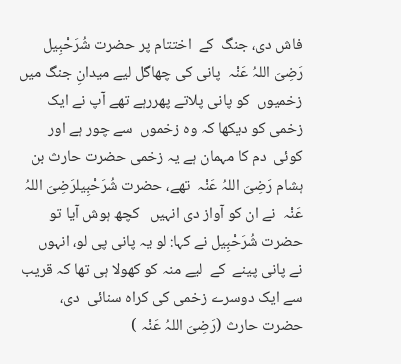فاش دی، جنگ  کے  اختتام پر حضرت شُرَحْبِیل رَضِیَ اللہُ عَنْہ  پانی کی چھاگل لیے میدانِ جنگ میں   زخمیوں  کو پانی پلاتے پھررہے تھے آپ نے ایک زخمی کو دیکھا کہ وہ زخموں  سے چور ہے اور کوئی  دم کا مہمان ہے یہ زخمی حضرت حارث بن ہشام رَضِیَ اللہُ عَنْہ  تھے، حضرت شُرَحْبِیلرَضِیَ اللہُ عَنْہ  نے ان کو آواز دی انہیں   کچھ ہوش آیا تو حضرت شُرَحْبِیل نے کہا: لو یہ پانی پی لو، انہوں  نے پانی پینے  کے  لیے منہ کو کھولا ہی تھا کہ قریب سے ایک دوسرے زخمی کی کراہ سنائی  دی، حضرت حارث (رَضِیَ اللہُ عَنْہ )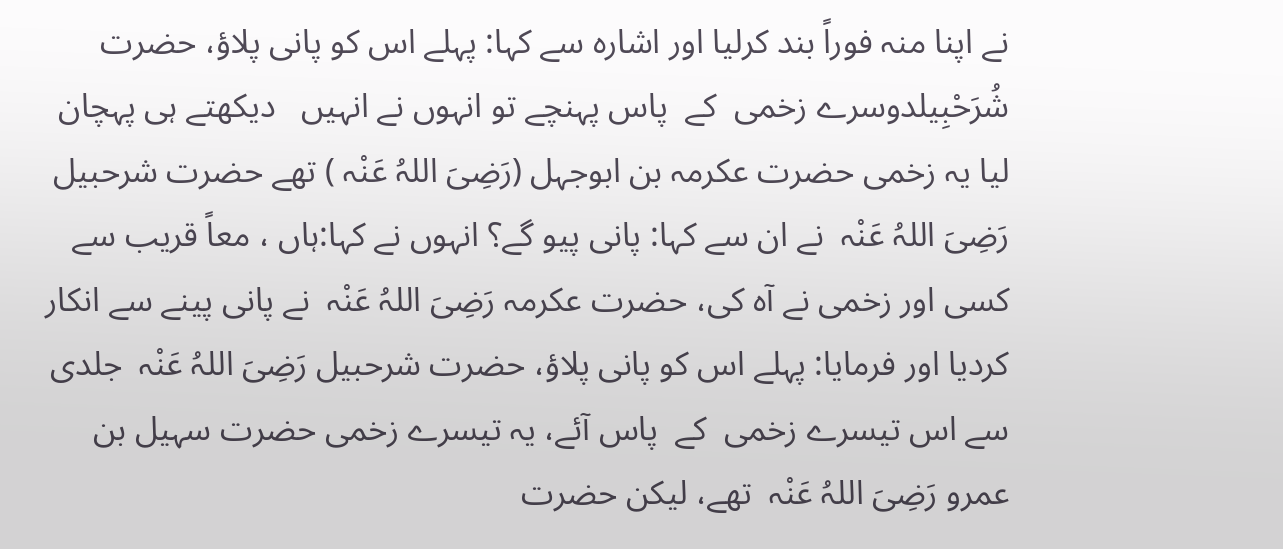نے اپنا منہ فوراً بند کرلیا اور اشارہ سے کہا: پہلے اس کو پانی پلاؤ، حضرت شُرَحْبِیلدوسرے زخمی  کے  پاس پہنچے تو انہوں نے انہیں   دیکھتے ہی پہچان لیا یہ زخمی حضرت عکرمہ بن ابوجہل (رَضِیَ اللہُ عَنْہ ) تھے حضرت شرحبیل رَضِیَ اللہُ عَنْہ  نے ان سے کہا: پانی پیو گے؟ انہوں نے کہا:ہاں ، معاً قریب سے کسی اور زخمی نے آہ کی، حضرت عکرمہ رَضِیَ اللہُ عَنْہ  نے پانی پینے سے انکار کردیا اور فرمایا: پہلے اس کو پانی پلاؤ، حضرت شرحبیل رَضِیَ اللہُ عَنْہ  جلدی سے اس تیسرے زخمی  کے  پاس آئے، یہ تیسرے زخمی حضرت سہیل بن عمرو رَضِیَ اللہُ عَنْہ  تھے، لیکن حضرت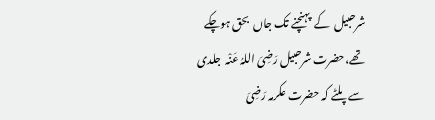شرحبیل  کے  پہنچنے تک جاں  بحق ہوچکے  تھے،حضرت شرحبیل رَضِیَ اللہُ عَنْہ  جلدی سے پلٹے کہ حضرت عکرمہ رَضِیَ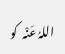اللہُ عَنْہ  کو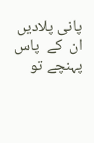پانی پلادیں  ان  کے  پاس پہنچے تو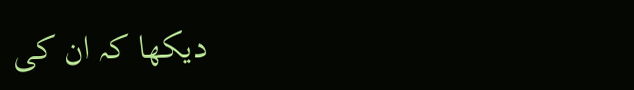دیکھا کہ ان کی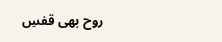روح بھی قفسِ